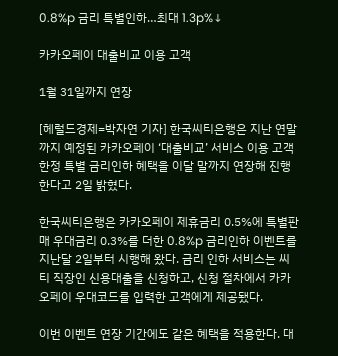0.8%p 금리 특별인하…최대 1.3p%↓

카카오페이 대출비교 이용 고객

1월 31일까지 연장

[헤럴드경제=박자연 기자] 한국씨티은행은 지난 연말까지 예정된 카카오페이 ‘대출비교’ 서비스 이용 고객 한정 특별 금리인하 혜택을 이달 말까지 연장해 진행한다고 2일 밝혔다.

한국씨티은행은 카카오페이 제휴금리 0.5%에 특별판매 우대금리 0.3%를 더한 0.8%p 금리인하 이벤트를 지난달 2일부터 시행해 왔다. 금리 인하 서비스는 씨티 직장인 신용대출을 신청하고, 신청 절차에서 카카오페이 우대코드를 입력한 고객에게 제공됐다.

이번 이벤트 연장 기간에도 같은 혜택을 적용한다. 대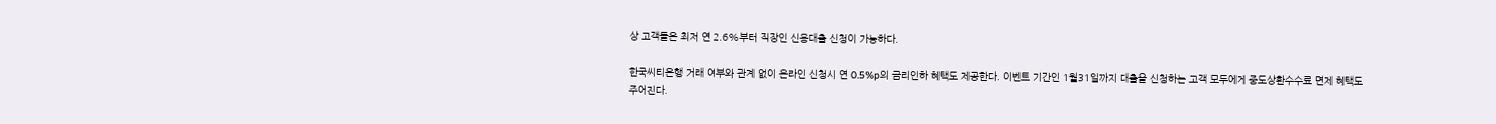상 고객들은 최저 연 2.6%부터 직장인 신용대출 신청이 가능하다.

한국씨티은행 거래 여부와 관계 없이 온라인 신청시 연 0.5%p의 금리인하 혜택도 제공한다. 이벤트 기간인 1월31일까지 대출을 신청하는 고객 모두에게 중도상환수수료 면제 혜택도 주어진다.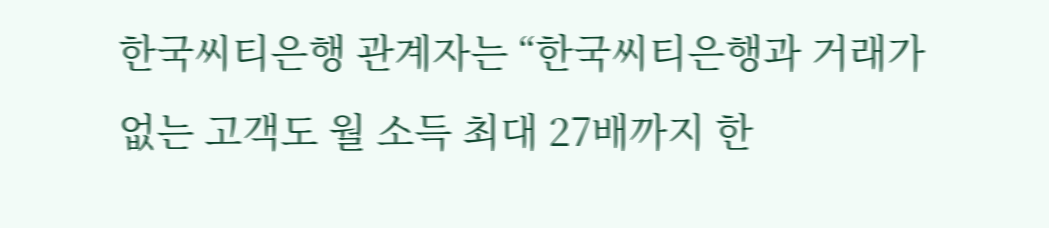한국씨티은행 관계자는 “한국씨티은행과 거래가 없는 고객도 월 소득 최대 27배까지 한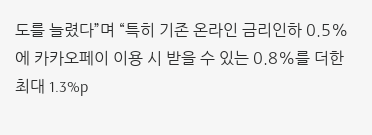도를 늘렸다”며 “특히 기존 온라인 금리인하 0.5%에 카카오페이 이용 시 받을 수 있는 0.8%를 더한 최대 1.3%p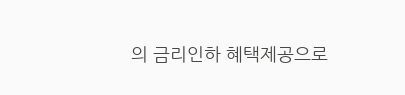의 금리인하 혜택제공으로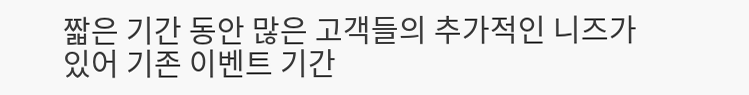짧은 기간 동안 많은 고객들의 추가적인 니즈가 있어 기존 이벤트 기간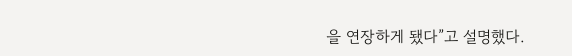을 연장하게 됐다”고 설명했다.